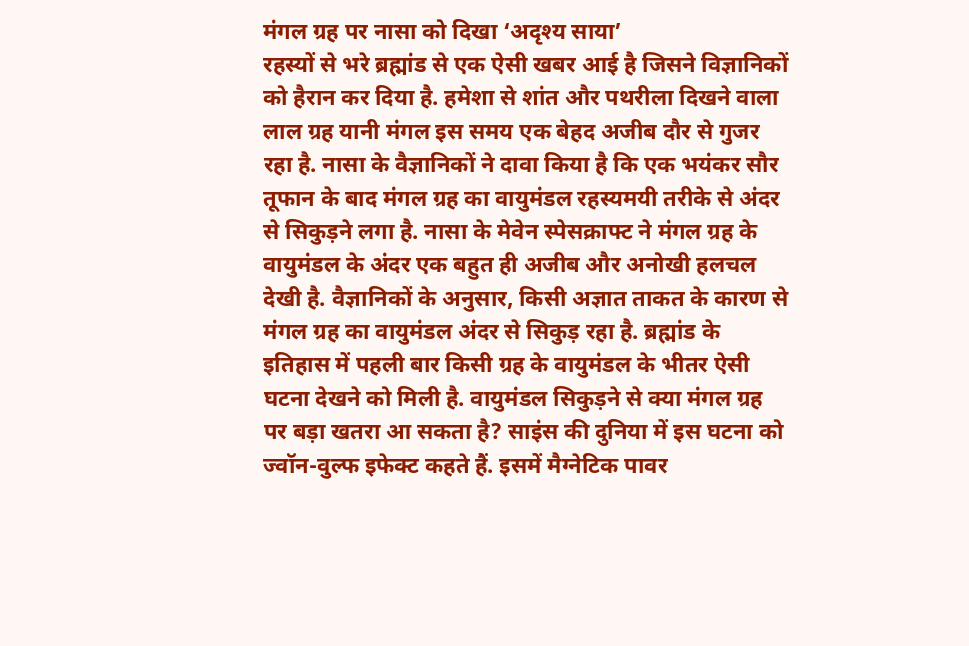मंगल ग्रह पर नासा को दिखा ‘अदृश्य साया’
रहस्यों से भरे ब्रह्मांड से एक ऐसी खबर आई है जिसने विज्ञानिकों को हैरान कर दिया है. हमेशा से शांत और पथरीला दिखने वाला लाल ग्रह यानी मंगल इस समय एक बेहद अजीब दौर से गुजर रहा है. नासा के वैज्ञानिकों ने दावा किया है कि एक भयंकर सौर तूफान के बाद मंगल ग्रह का वायुमंडल रहस्यमयी तरीके से अंदर से सिकुड़ने लगा है. नासा के मेवेन स्पेसक्राफ्ट ने मंगल ग्रह के वायुमंडल के अंदर एक बहुत ही अजीब और अनोखी हलचल देखी है. वैज्ञानिकों के अनुसार, किसी अज्ञात ताकत के कारण से मंगल ग्रह का वायुमंडल अंदर से सिकुड़ रहा है. ब्रह्मांड के इतिहास में पहली बार किसी ग्रह के वायुमंडल के भीतर ऐसी घटना देखने को मिली है. वायुमंडल सिकुड़ने से क्या मंगल ग्रह पर बड़ा खतरा आ सकता है? साइंस की दुनिया में इस घटना को ज्वॉन-वुल्फ इफेक्ट कहते हैं. इसमें मैग्नेटिक पावर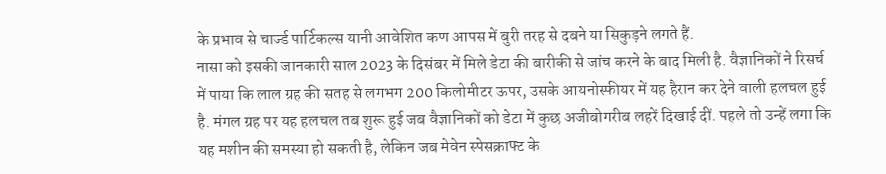के प्रभाव से चार्ज्ड पार्टिकल्स यानी आवेशित कण आपस में बुरी तरह से दबने या सिकुड़ने लगते हैं.
नासा को इसकी जानकारी साल 2023 के दिसंबर में मिले डेटा की बारीकी से जांच करने के बाद मिली है. वैज्ञानिकों ने रिसर्च में पाया कि लाल ग्रह की सतह से लगभग 200 किलोमीटर ऊपर, उसके आयनोस्फीयर में यह हैरान कर देने वाली हलचल हुई है. मंगल ग्रह पर यह हलचल तब शुरू हुई जब वैज्ञानिकों को डेटा में कुछ अजीबोगरीब लहरें दिखाई दीं. पहले तो उन्हें लगा कि यह मशीन की समस्या हो सकती है, लेकिन जब मेवेन स्पेसक्राफ्ट के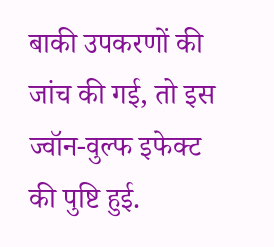बाकी उपकरणों की जांच की गई, तो इस ज्वॉन-वुल्फ इफेक्ट की पुष्टि हुई.